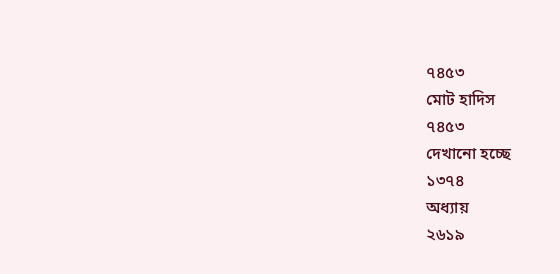৭৪৫৩
মোট হাদিস
৭৪৫৩
দেখানো হচ্ছে
১৩৭৪
অধ্যায়
২৬১৯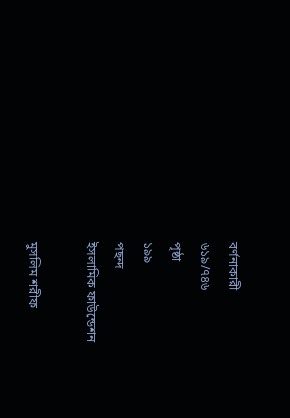বর্ণনাকারী
৬১৯/৭৪৬
পৃষ্ঠা
১৯৯
পছন্দ
ইসলামিক ফাউন্ডেশন

মুসলিম শরীফ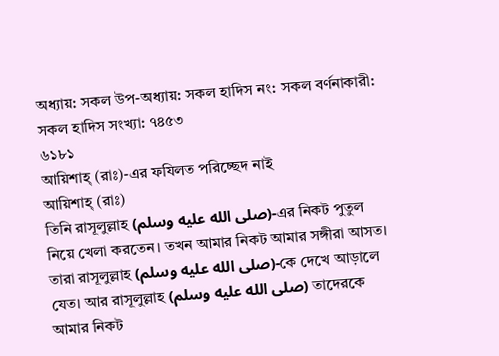অধ্যায়: সকল উপ-অধ্যায়: সকল হাদিস নং: সকল বর্ণনাকারী: সকল হাদিস সংখ্যা: ৭৪৫৩
৬১৮১
আয়িশাহ্ (রাঃ)-এর ফযিলত পরিচ্ছেদ নাই
আয়িশাহ্ (রাঃ)
তিনি রাসূলুল্লাহ (صلى الله عليه وسلم)-এর নিকট পুতুল নিয়ে খেলা করতেন। তখন আমার নিকট আমার সঙ্গীরা আসত। তারা রাসূলুল্লাহ (صلى الله عليه وسلم)-কে দেখে আড়ালে যেত। আর রাসূলুল্লাহ (صلى الله عليه وسلم) তাদেরকে আমার নিকট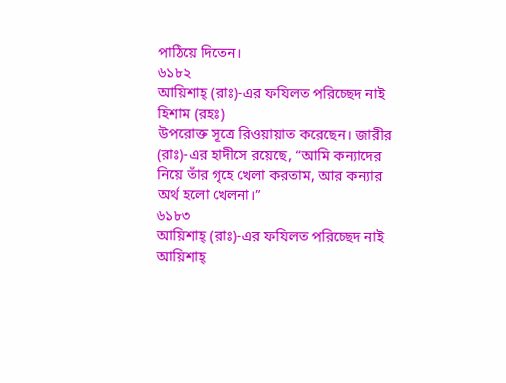পাঠিয়ে দিতেন।
৬১৮২
আয়িশাহ্ (রাঃ)-এর ফযিলত পরিচ্ছেদ নাই
হিশাম (রহঃ)
উপরোক্ত সূত্রে রিওয়ায়াত করেছেন। জারীর (রাঃ)-এর হাদীসে রয়েছে, “আমি কন্যাদের নিয়ে তাঁর গৃহে খেলা করতাম, আর কন্যার অর্থ হলো খেলনা।”
৬১৮৩
আয়িশাহ্ (রাঃ)-এর ফযিলত পরিচ্ছেদ নাই
আয়িশাহ্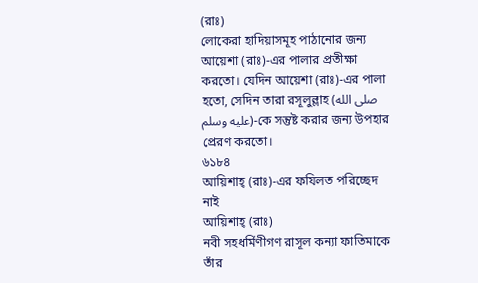(রাঃ)
লোকেরা হাদিয়াসমূহ পাঠানোর জন্য আয়েশা (রাঃ)-এর পালার প্রতীক্ষা করতো। যেদিন আয়েশা (রাঃ)-এর পালা হতো, সেদিন তারা রসূলুল্লাহ (صلى الله عليه وسلم)-কে সন্তুষ্ট করার জন্য উপহার প্রেরণ করতো।
৬১৮৪
আয়িশাহ্ (রাঃ)-এর ফযিলত পরিচ্ছেদ নাই
আয়িশাহ্ (রাঃ)
নবী সহধর্মিণীগণ রাসূল কন্যা ফাতিমাকে তাঁর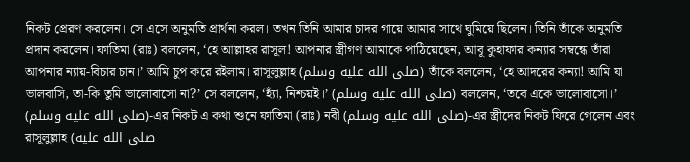নিকট প্রেরণ করলেন। সে এসে অনুমতি প্রার্থনা করল। তখন তিনি আমার চাদর গায়ে আমার সাথে ঘুমিয়ে ছিলেন। তিনি তাঁকে অনুমতি প্রদান করলেন। ফাতিমা (রাঃ) বললেন, ‘হে আল্লাহর রাসূল! আপনার স্ত্রীগণ আমাকে পাঠিয়েছেন, আবূ কুহাফার কন্যার সম্বন্ধে তাঁরা আপনার ন্যায়-বিচার চান।’ আমি চুপ করে রইলাম। রাসূলুল্লাহ (صلى الله عليه وسلم) তাঁকে বললেন, ‘হে আদরের কন্যা! আমি যা ভালবাসি, তা-কি তুমি ভালোবাসো না?’ সে বললেন, ‘হ্যাঁ, নিশ্চয়ই।’ (صلى الله عليه وسلم) বললেন, ‘তবে একে ভালোবাসো।’ (صلى الله عليه وسلم)-এর নিকট এ কথা শুনে ফাতিমা (রাঃ) নবী (صلى الله عليه وسلم)-এর স্ত্রীদের নিকট ফিরে গেলেন এবং রাসূলুল্লাহ (صلى الله عليه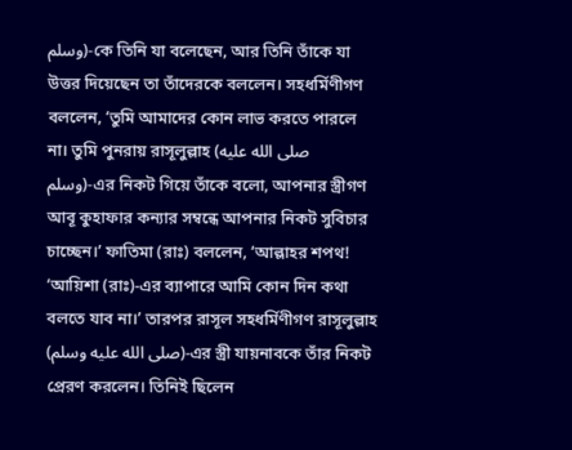وسلم)-কে তিনি যা বলেছেন, আর তিনি তাঁকে যা উত্তর দিয়েছেন তা তাঁদেরকে বললেন। সহধর্মিণীগণ বললেন, ‘তুমি আমাদের কোন লাভ করতে পারলে না। তুমি পুনরায় রাসূলুল্লাহ (صلى الله عليه وسلم)-এর নিকট গিয়ে তাঁকে বলো, আপনার স্ত্রীগণ আবূ কুহাফার কন্যার সম্বন্ধে আপনার নিকট সুবিচার চাচ্ছেন।’ ফাতিমা (রাঃ) বললেন, ‘আল্লাহর শপথ! ‘আয়িশা (রাঃ)-এর ব্যাপারে আমি কোন দিন কথা বলতে যাব না।’ তারপর রাসূল সহধর্মিণীগণ রাসূলুল্লাহ (صلى الله عليه وسلم)-এর স্ত্রী যায়নাবকে তাঁর নিকট প্রেরণ করলেন। তিনিই ছিলেন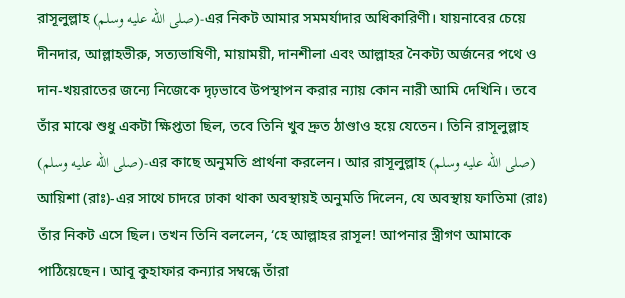রাসূলুল্লাহ (صلى الله عليه وسلم)-এর নিকট আমার সমমর্যাদার অধিকারিণী। যায়নাবের চেয়ে দীনদার, আল্লাহভীরু, সত্যভাষিণী, মায়াময়ী, দানশীলা এবং আল্লাহর নৈকট্য অর্জনের পথে ও দান-খয়রাতের জন্যে নিজেকে দৃঢ়ভাবে উপস্থাপন করার ন্যায় কোন নারী আমি দেখিনি। তবে তাঁর মাঝে শুধু একটা ক্ষিপ্ততা ছিল, তবে তিনি খুব দ্রুত ঠাণ্ডাও হয়ে যেতেন। তিনি রাসূলুল্লাহ (صلى الله عليه وسلم)-এর কাছে অনুমতি প্রার্থনা করলেন। আর রাসূলুল্লাহ (صلى الله عليه وسلم) আয়িশা (রাঃ)-এর সাথে চাদরে ঢাকা থাকা অবস্থায়ই অনুমতি দিলেন, যে অবস্থায় ফাতিমা (রাঃ) তাঁর নিকট এসে ছিল। তখন তিনি বললেন, ‘হে আল্লাহর রাসূল! আপনার স্ত্রীগণ আমাকে পাঠিয়েছেন। আবূ কুহাফার কন্যার সম্বন্ধে তাঁরা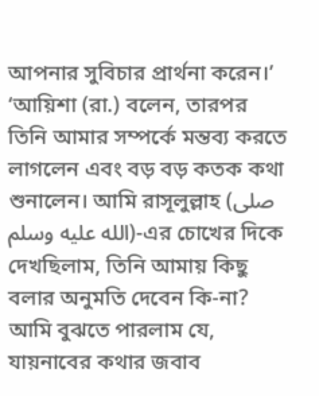আপনার সুবিচার প্রার্থনা করেন।’ ‘আয়িশা (রা.) বলেন, তারপর তিনি আমার সম্পর্কে মন্তব্য করতে লাগলেন এবং বড় বড় কতক কথা শুনালেন। আমি রাসূলুল্লাহ (صلى الله عليه وسلم)-এর চোখের দিকে দেখছিলাম, তিনি আমায় কিছু বলার অনুমতি দেবেন কি-না? আমি বুঝতে পারলাম যে, যায়নাবের কথার জবাব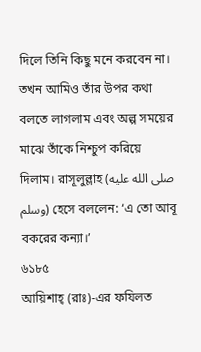দিলে তিনি কিছু মনে করবেন না। তখন আমিও তাঁর উপর কথা বলতে লাগলাম এবং অল্প সময়ের মাঝে তাঁকে নিশ্চুপ করিয়ে দিলাম। রাসূলুল্লাহ (صلى الله عليه وسلم) হেসে বললেন: ‘এ তো আবূ বকরের কন্যা।’
৬১৮৫
আয়িশাহ্ (রাঃ)-এর ফযিলত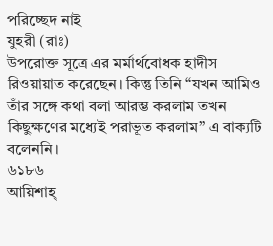পরিচ্ছেদ নাই
যুহরী (রাঃ)
উপরোক্ত সূত্রে এর মর্মার্থবোধক হাদীস রিওয়ায়াত করেছেন। কিন্তু তিনি “যখন আমিও তাঁর সঙ্গে কথা বলা আরম্ভ করলাম তখন কিছুক্ষণের মধ্যেই পরাভূত করলাম” এ বাক্যটি বলেননি।
৬১৮৬
আয়িশাহ্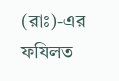(রাঃ)-এর ফযিলত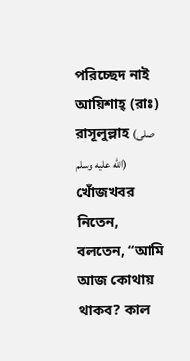পরিচ্ছেদ নাই
আয়িশাহ্ (রাঃ)
রাসূলুল্লাহ (صلى الله عليه وسلم) খোঁজখবর নিতেন, বলতেন, “আমি আজ কোথায় থাকব? কাল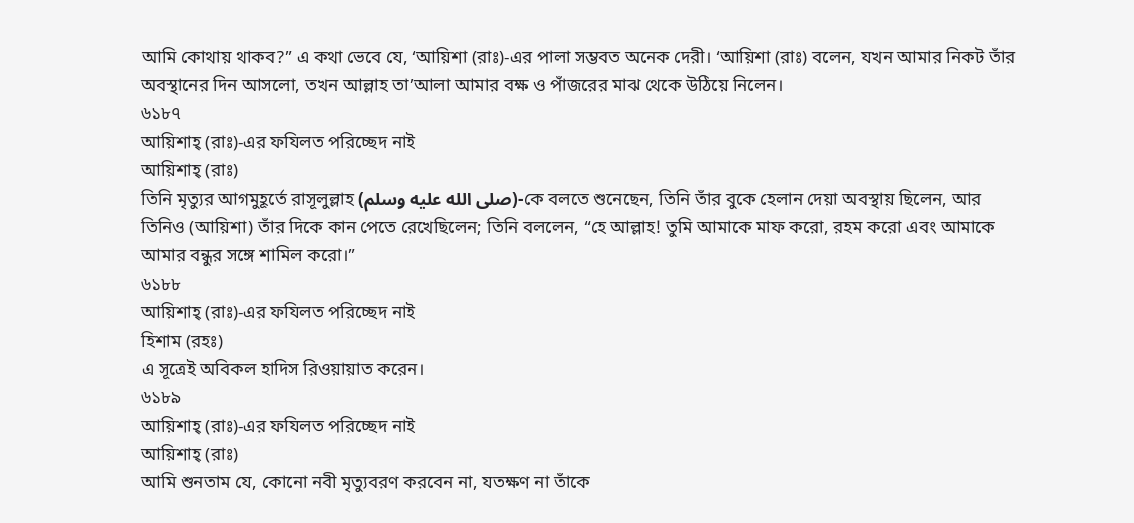আমি কোথায় থাকব?” এ কথা ভেবে যে, ‘আয়িশা (রাঃ)-এর পালা সম্ভবত অনেক দেরী। ‘আয়িশা (রাঃ) বলেন, যখন আমার নিকট তাঁর অবস্থানের দিন আসলো, তখন আল্লাহ তা’আলা আমার বক্ষ ও পাঁজরের মাঝ থেকে উঠিয়ে নিলেন।
৬১৮৭
আয়িশাহ্ (রাঃ)-এর ফযিলত পরিচ্ছেদ নাই
আয়িশাহ্ (রাঃ)
তিনি মৃত্যুর আগমুহূর্তে রাসূলুল্লাহ (صلى الله عليه وسلم)-কে বলতে শুনেছেন, তিনি তাঁর বুকে হেলান দেয়া অবস্থায় ছিলেন, আর তিনিও (আয়িশা) তাঁর দিকে কান পেতে রেখেছিলেন; তিনি বললেন, “হে আল্লাহ! তুমি আমাকে মাফ করো, রহম করো এবং আমাকে আমার বন্ধুর সঙ্গে শামিল করো।”
৬১৮৮
আয়িশাহ্ (রাঃ)-এর ফযিলত পরিচ্ছেদ নাই
হিশাম (রহঃ)
এ সূত্রেই অবিকল হাদিস রিওয়ায়াত করেন।
৬১৮৯
আয়িশাহ্ (রাঃ)-এর ফযিলত পরিচ্ছেদ নাই
আয়িশাহ্ (রাঃ)
আমি শুনতাম যে, কোনো নবী মৃত্যুবরণ করবেন না, যতক্ষণ না তাঁকে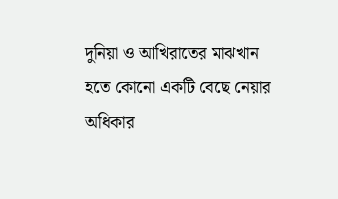দুনিয়া ও আখিরাতের মাঝখান হতে কোনো একটি বেছে নেয়ার অধিকার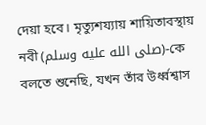দেয়া হবে। মৃত্যুশয্যায় শায়িতাবস্থায় নবী (صلى الله عليه وسلم)-কে বলতে শুনেছি, যখন তাঁর উর্ধ্বশ্বাস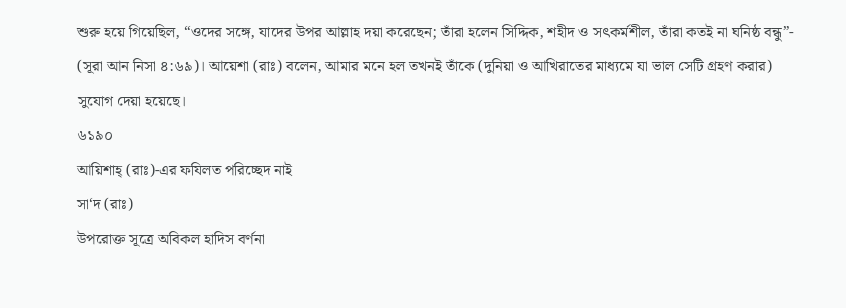শুরু হয়ে গিয়েছিল, “ওদের সঙ্গে, যাদের উপর আল্লাহ দয়া করেছেন; তাঁরা হলেন সিদ্দিক, শহীদ ও সৎকর্মশীল, তাঁরা কতই না ঘনিষ্ঠ বন্ধু”- (সূরা আন নিসা ৪:৬৯)। আয়েশা (রাঃ) বলেন, আমার মনে হল তখনই তাঁকে (দুনিয়া ও আখিরাতের মাধ্যমে যা ভাল সেটি গ্রহণ করার) সুযোগ দেয়া হয়েছে।
৬১৯০
আয়িশাহ্ (রাঃ)-এর ফযিলত পরিচ্ছেদ নাই
সা‘দ (রাঃ)
উপরোক্ত সূত্রে অবিকল হাদিস বর্ণনা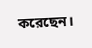করেছেন।